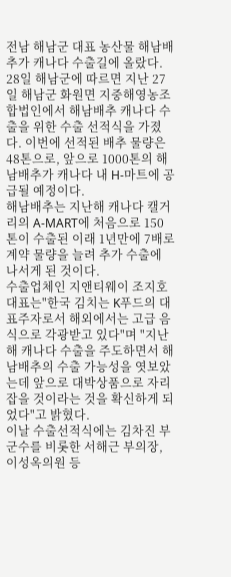전남 해남군 대표 농산물 해남배추가 캐나다 수출길에 올랐다.
28일 해남군에 따르면 지난 27일 해남군 화원면 지중해영농조합법인에서 해남배추 캐나다 수출을 위한 수출 선적식을 가졌다. 이번에 선적된 배추 물량은 48톤으로, 앞으로 1000톤의 해남배추가 캐나다 내 H-마트에 공급될 예정이다.
해남배추는 지난해 캐나다 캘거리의 A-MART에 처음으로 150톤이 수출된 이래 1년만에 7배로 계약 물량을 늘려 추가 수출에 나서게 된 것이다.
수출업체인 지앤티웨이 조지호 대표는"한국 김치는 K푸드의 대표주자로서 해외에서는 고급 음식으로 각광받고 있다"며 "지난해 캐나다 수출을 주도하면서 해남배추의 수출 가능성을 엿보았는데 앞으로 대박상품으로 자리잡을 것이라는 것을 확신하게 되었다"고 밝혔다.
이날 수출선적식에는 김차진 부군수를 비롯한 서해근 부의장, 이성옥의원 등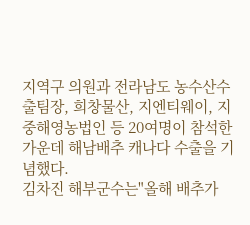지역구 의원과 전라남도 농수산수출팀장, 희창물산, 지엔티웨이, 지중해영농법인 등 20여명이 참석한 가운데 해남배추 캐나다 수출을 기념했다.
김차진 해부군수는"올해 배추가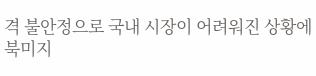격 불안정으로 국내 시장이 어려워진 상황에 북미지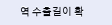역 수출길이 확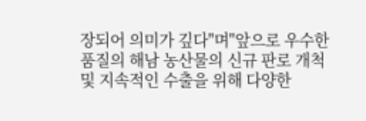장되어 의미가 깊다"며"앞으로 우수한 품질의 해남 농산물의 신규 판로 개척 및 지속적인 수출을 위해 다양한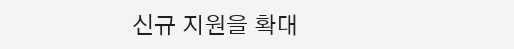신규 지원을 확대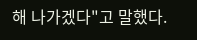해 나가겠다"고 말했다.